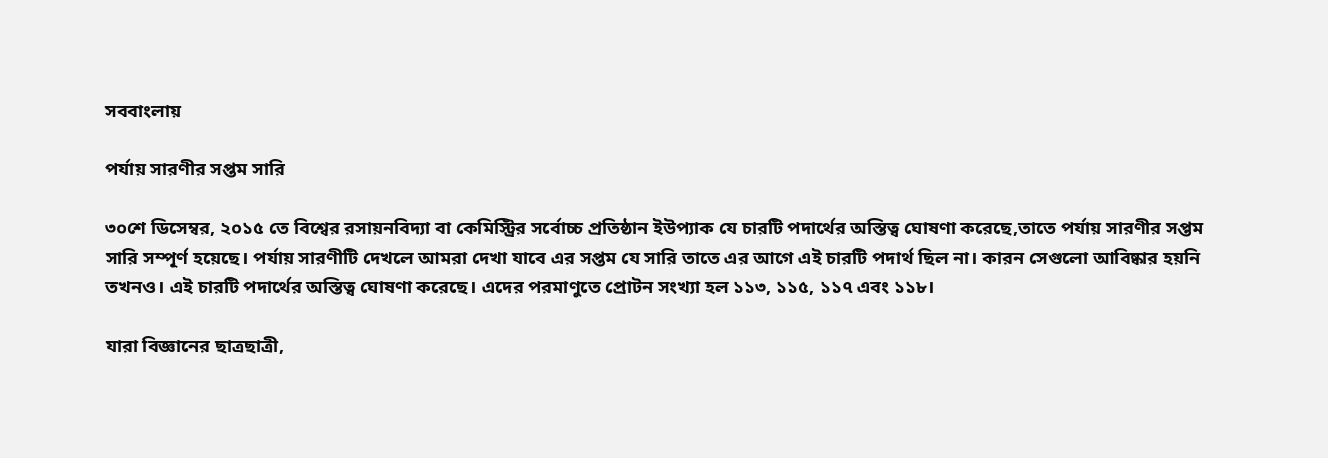সববাংলায়

পর্যায় সারণীর সপ্তম সারি

৩০শে ডিসেম্বর, ২০১৫ তে বিশ্বের রসায়নবিদ্যা বা কেমিস্ট্রির সর্বোচ্চ প্রতিষ্ঠান ইউপ্যাক যে চারটি পদার্থের অস্তিত্ব ঘোষণা করেছে,তাতে পর্যায় সারণীর সপ্তম সারি সম্পূর্ণ হয়েছে। পর্যায় সারণীটি দেখলে আমরা দেখা যাবে এর সপ্তম যে সারি তাতে এর আগে এই চারটি পদার্থ ছিল না। কারন সেগুলো আবিষ্কার হয়নি তখনও। এই চারটি পদার্থের অস্তিত্ব ঘোষণা করেছে। এদের পরমাণুতে প্রোটন সংখ্যা হল ১১৩, ১১৫, ১১৭ এবং ১১৮।

যারা বিজ্ঞানের ছাত্রছাত্রী,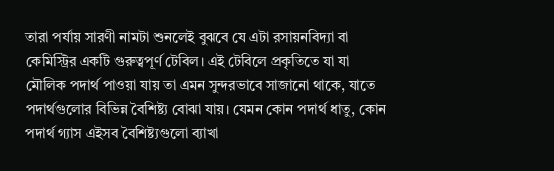তারা পর্যায় সারণী নামটা শুনলেই বুঝবে যে এটা রসায়নবিদ্যা বা কেমিস্ট্রির একটি গুরুত্বপূর্ণ টেবিল। এই টেবিলে প্রকৃতিতে যা যা মৌলিক পদার্থ পাওয়া যায় তা এমন সুন্দরভাবে সাজানো থাকে, যাতে পদার্থগুলোর বিভিন্ন বৈশিষ্ট্য বোঝা যায়। যেমন কোন পদার্থ ধাতু, কোন পদার্থ গ্যাস এইসব বৈশিষ্ট্যগুলো ব্যাখা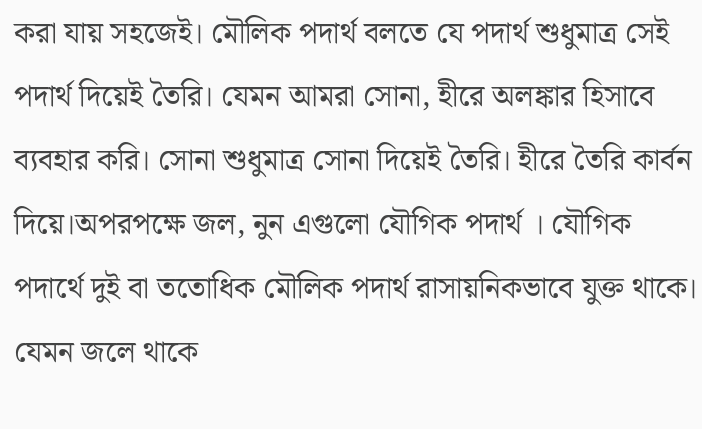করা যায় সহজেই। মৌলিক পদার্থ বলতে যে পদার্থ শুধুমাত্র সেই পদার্থ দিয়েই তৈরি। যেমন আমরা সোনা, হীরে অলঙ্কার হিসাবে ব্যবহার করি। সোনা শুধুমাত্র সোনা দিয়েই তৈরি। হীরে তৈরি কার্বন দিয়ে।অপরপক্ষে জল, নুন এগুলো যৌগিক পদার্থ । যৌগিক পদার্থে দুই বা ততোধিক মৌলিক পদার্থ রাসায়নিকভাবে যুক্ত থাকে। যেমন জলে থাকে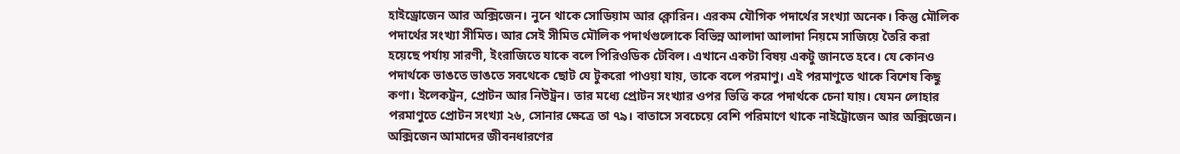হাইড্রোজেন আর অক্সিজেন। নুনে থাকে সোডিয়াম আর ক্লোরিন। এরকম যৌগিক পদার্থের সংখ্যা অনেক। কিন্তু মৌলিক পদার্থের সংখ্যা সীমিত। আর সেই সীমিত মৌলিক পদার্থগুলোকে বিভিন্ন আলাদা আলাদা নিয়মে সাজিয়ে তৈরি করা হয়েছে পর্যায় সারণী, ইংরাজিতে যাকে বলে পিরিওডিক টেবিল। এখানে একটা বিষয় একটু জানতে হবে। যে কোনও পদার্থকে ভাঙতে ভাঙতে সবথেকে ছোট যে টুকরো পাওয়া যায়, তাকে বলে পরমাণু। এই পরমাণুতে থাকে বিশেষ কিছু কণা। ইলেকট্রন, প্রোটন আর নিউট্রন। তার মধ্যে প্রোটন সংখ্যার ওপর ভিত্তি করে পদার্থকে চেনা যায়। যেমন লোহার পরমাণুতে প্রোটন সংখ্যা ২৬, সোনার ক্ষেত্রে তা ৭৯। বাতাসে সবচেয়ে বেশি পরিমাণে থাকে নাইট্রোজেন আর অক্সিজেন। অক্সিজেন আমাদের জীবনধারণের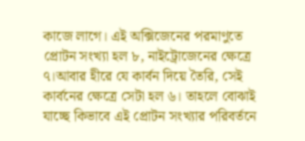কাজে লাগে। এই অক্সিজেনের পরমাণুতে প্রোটন সংখ্যা হল ৮, নাইট্রোজেনের ক্ষেত্রে ৭।আবার হীরে যে কার্বন দিয়ে তৈরি, সেই কার্বনের ক্ষেত্রে সেটা হল ৬। তাহলে বোঝাই যাচ্ছে কিভাবে এই প্রোটন সংখ্যার পরিবর্তনে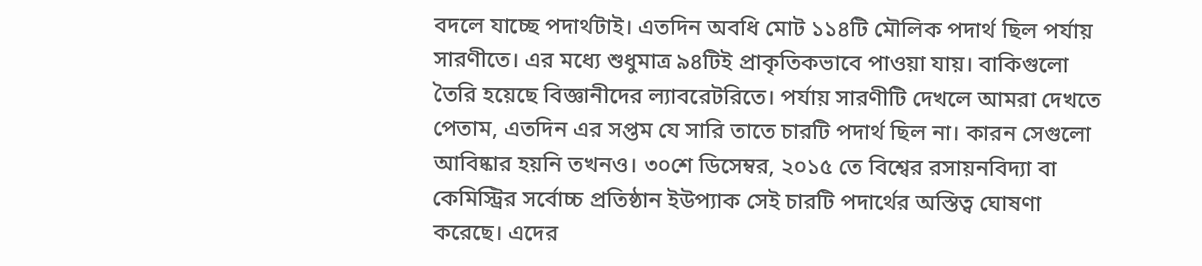বদলে যাচ্ছে পদার্থটাই। এতদিন অবধি মোট ১১৪টি মৌলিক পদার্থ ছিল পর্যায় সারণীতে। এর মধ্যে শুধুমাত্র ৯৪টিই প্রাকৃতিকভাবে পাওয়া যায়। বাকিগুলো তৈরি হয়েছে বিজ্ঞানীদের ল্যাবরেটরিতে। পর্যায় সারণীটি দেখলে আমরা দেখতে পেতাম, এতদিন এর সপ্তম যে সারি তাতে চারটি পদার্থ ছিল না। কারন সেগুলো আবিষ্কার হয়নি তখনও। ৩০শে ডিসেম্বর, ২০১৫ তে বিশ্বের রসায়নবিদ্যা বা কেমিস্ট্রির সর্বোচ্চ প্রতিষ্ঠান ইউপ্যাক সেই চারটি পদার্থের অস্তিত্ব ঘোষণা করেছে। এদের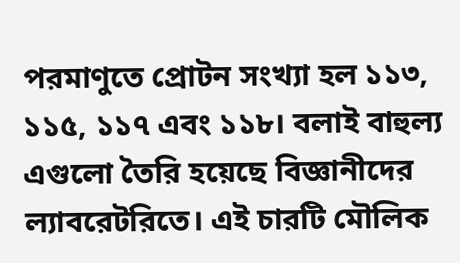পরমাণুতে প্রোটন সংখ্যা হল ১১৩, ১১৫, ১১৭ এবং ১১৮। বলাই বাহুল্য এগুলো তৈরি হয়েছে বিজ্ঞানীদের ল্যাবরেটরিতে। এই চারটি মৌলিক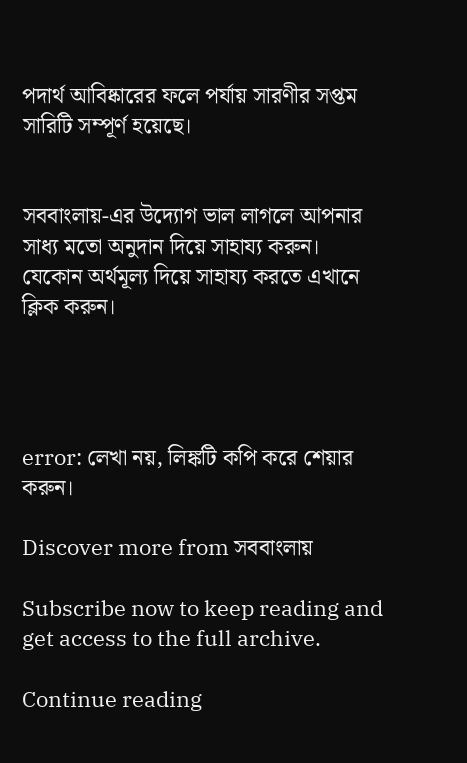পদার্থ আবিষ্কারের ফলে পর্যায় সারণীর সপ্তম সারিটি সম্পূর্ণ হয়েছে।


সববাংলায়-এর উদ্যোগ ভাল লাগলে আপনার সাধ্য মতো অনুদান দিয়ে সাহায্য করুন।  যেকোন অর্থমূল্য দিয়ে সাহায্য করতে এখানে ক্লিক করুন।




error: লেখা নয়, লিঙ্কটি কপি করে শেয়ার করুন।

Discover more from সববাংলায়

Subscribe now to keep reading and get access to the full archive.

Continue reading